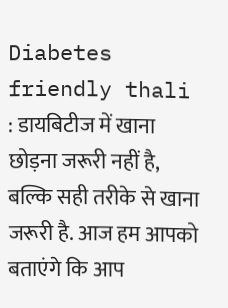Diabetes friendly thali : डायबिटीज में खाना छोड़ना जरूरी नहीं है, बल्कि सही तरीके से खाना जरूरी है. आज हम आपको बताएंगे कि आप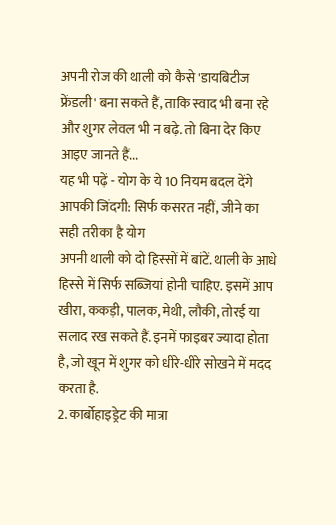अपनी रोज की थाली को कैसे 'डायबिटीज फ्रेंडली' बना सकते हैं, ताकि स्वाद भी बना रहे और शुगर लेवल भी न बढ़े. तो बिना देर किए आइए जानते हैं...
यह भी पढ़ें - योग के ये 10 नियम बदल देंगे आपकी जिंदगी: सिर्फ कसरत नहीं, जीने का सही तरीका है योग
अपनी थाली को दो हिस्सों में बांटें. थाली के आधे हिस्से में सिर्फ सब्जियां होनी चाहिए. इसमें आप खीरा, ककड़ी, पालक, मेथी, लौकी, तोरई या सलाद रख सकते हैं. इनमें फाइबर ज्यादा होता है, जो खून में शुगर को धीरे-धीरे सोखने में मदद करता है.
2. कार्बोहाइड्रेट की मात्रा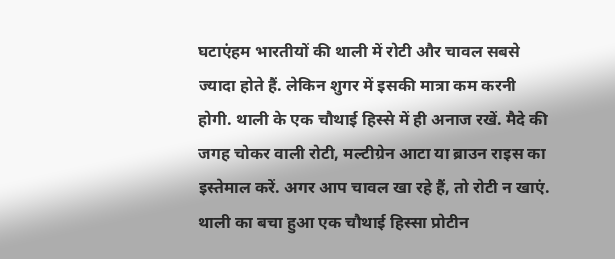घटाएंहम भारतीयों की थाली में रोटी और चावल सबसे ज्यादा होते हैं. लेकिन शुगर में इसकी मात्रा कम करनी होगी. थाली के एक चौथाई हिस्से में ही अनाज रखें. मैदे की जगह चोकर वाली रोटी, मल्टीग्रेन आटा या ब्राउन राइस का इस्तेमाल करें. अगर आप चावल खा रहे हैं, तो रोटी न खाएं.
थाली का बचा हुआ एक चौथाई हिस्सा प्रोटीन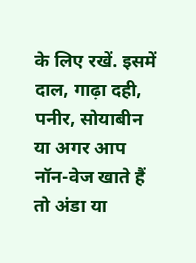के लिए रखें. इसमें दाल, गाढ़ा दही, पनीर, सोयाबीन या अगर आप नॉन-वेज खाते हैं तो अंडा या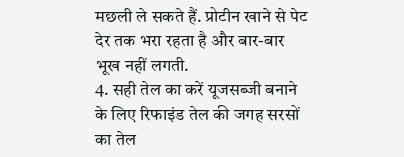मछली ले सकते हैं. प्रोटीन खाने से पेट देर तक भरा रहता है और बार-बार भूख नहीं लगती.
4. सही तेल का करें यूजसब्जी बनाने के लिए रिफाइंड तेल की जगह सरसों का तेल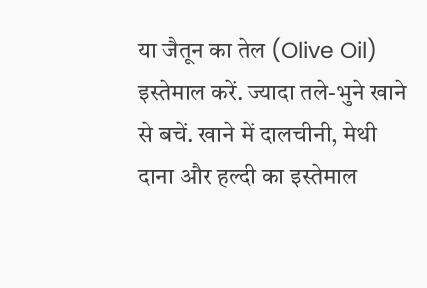या जैतून का तेल (Olive Oil) इस्तेमाल करें. ज्यादा तले-भुने खाने से बचें. खाने में दालचीनी, मेथी दाना और हल्दी का इस्तेमाल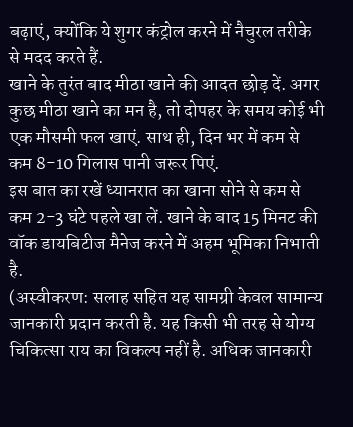बढ़ाएं, क्योंकि ये शुगर कंट्रोल करने में नैचुरल तरीके से मदद करते हैं.
खाने के तुरंत बाद मीठा खाने की आदत छोड़ दें. अगर कुछ मीठा खाने का मन है, तो दोपहर के समय कोई भी एक मौसमी फल खाएं. साथ ही, दिन भर में कम से कम 8-10 गिलास पानी जरूर पिएं.
इस बात का रखें ध्यानरात का खाना सोने से कम से कम 2-3 घंटे पहले खा लें. खाने के बाद 15 मिनट की वॉक डायबिटीज मैनेज करने में अहम भूमिका निभाती है.
(अस्वीकरण: सलाह सहित यह सामग्री केवल सामान्य जानकारी प्रदान करती है. यह किसी भी तरह से योग्य चिकित्सा राय का विकल्प नहीं है. अधिक जानकारी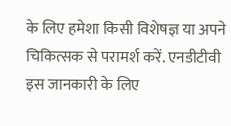के लिए हमेशा किसी विशेषज्ञ या अपने चिकित्सक से परामर्श करें. एनडीटीवी इस जानकारी के लिए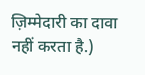ज़िम्मेदारी का दावा नहीं करता है.)